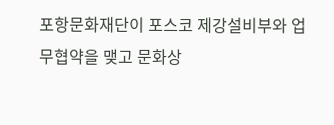포항문화재단이 포스코 제강설비부와 업무협약을 맺고 문화상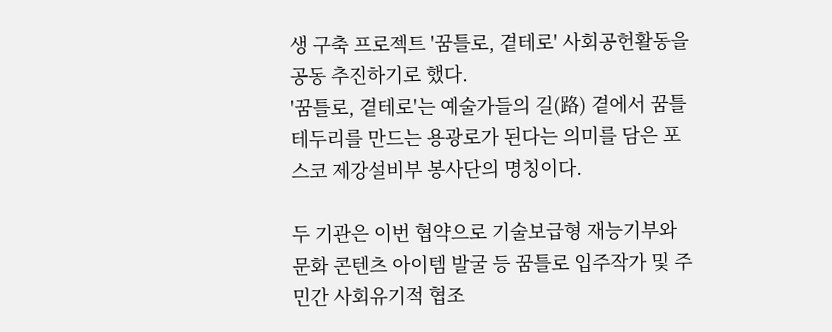생 구축 프로젝트 '꿈틀로, 곁테로' 사회공헌활동을 공동 추진하기로 했다.
'꿈틀로, 곁테로'는 예술가들의 길(路) 곁에서 꿈틀 테두리를 만드는 용광로가 된다는 의미를 담은 포스코 제강설비부 봉사단의 명칭이다.

두 기관은 이번 협약으로 기술보급형 재능기부와 문화 콘텐츠 아이템 발굴 등 꿈틀로 입주작가 및 주민간 사회유기적 협조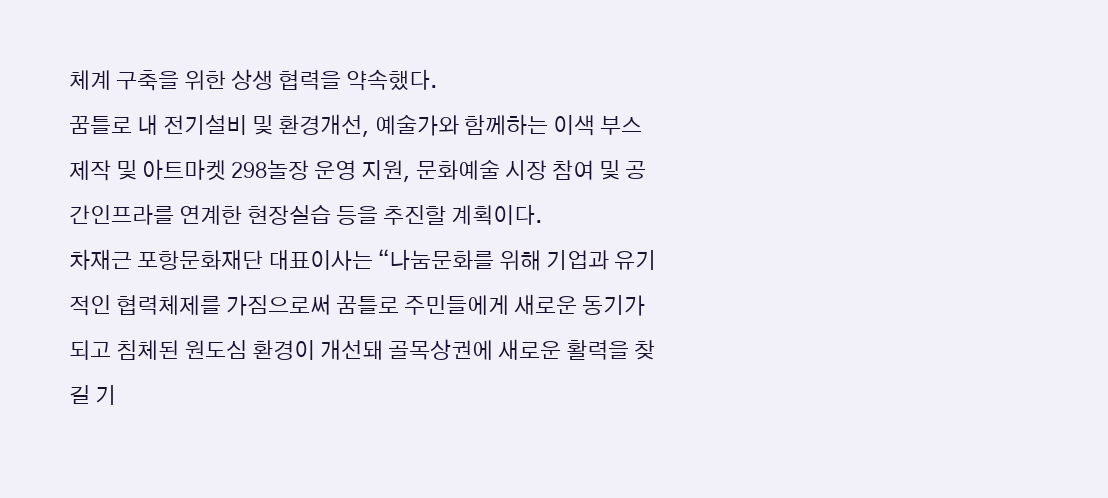체계 구축을 위한 상생 협력을 약속했다.
꿈틀로 내 전기설비 및 환경개선, 예술가와 함께하는 이색 부스 제작 및 아트마켓 298놀장 운영 지원, 문화예술 시장 참여 및 공간인프라를 연계한 현장실습 등을 추진할 계획이다.
차재근 포항문화재단 대표이사는 “나눔문화를 위해 기업과 유기적인 협력체제를 가짐으로써 꿈틀로 주민들에게 새로운 동기가 되고 침체된 원도심 환경이 개선돼 골목상권에 새로운 활력을 찾길 기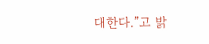대한다.”고 밝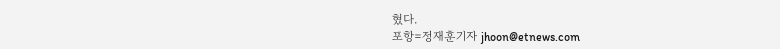혔다.
포항=정재훈기자 jhoon@etnews.com